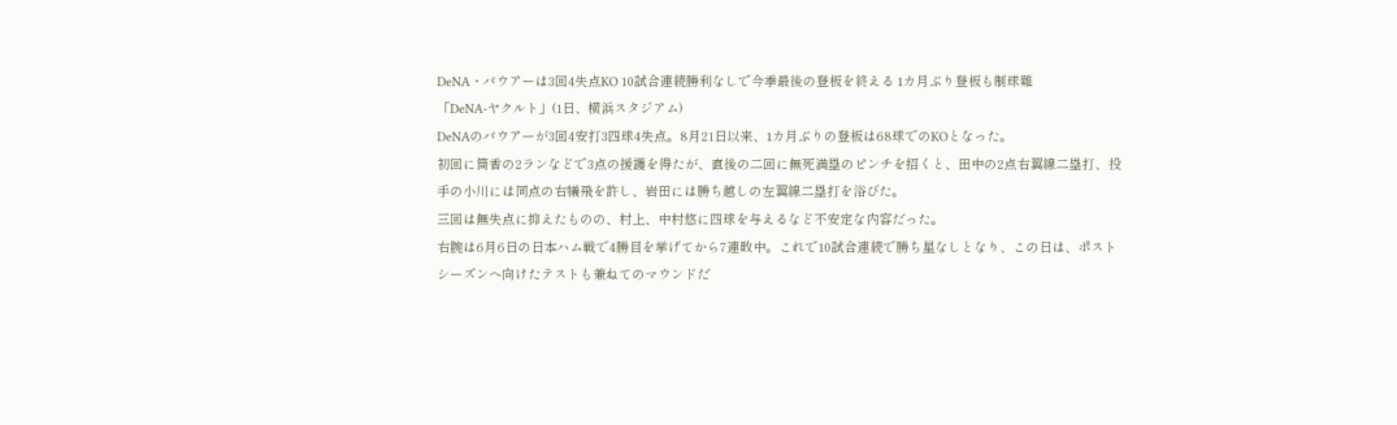DeNA・バウアーは3回4失点KO 10試合連続勝利なしで今季最後の登板を終える 1カ月ぶり登板も制球難
「DeNA-ヤクルト」(1日、横浜スタジアム)
DeNAのバウアーが3回4安打3四球4失点。8月21日以来、1カ月ぶりの登板は68球でのKOとなった。
初回に筒香の2ランなどで3点の援護を得たが、直後の二回に無死満塁のピンチを招くと、田中の2点右翼線二塁打、投手の小川には同点の右犠飛を許し、岩田には勝ち越しの左翼線二塁打を浴びた。
三回は無失点に抑えたものの、村上、中村悠に四球を与えるなど不安定な内容だった。
右腕は6月6日の日本ハム戦で4勝目を挙げてから7連敗中。これで10試合連続で勝ち星なしとなり、この日は、ポストシーズンへ向けたテストも兼ねてのマウンドだ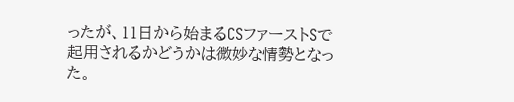ったが、11日から始まるCSファーストSで起用されるかどうかは微妙な情勢となった。